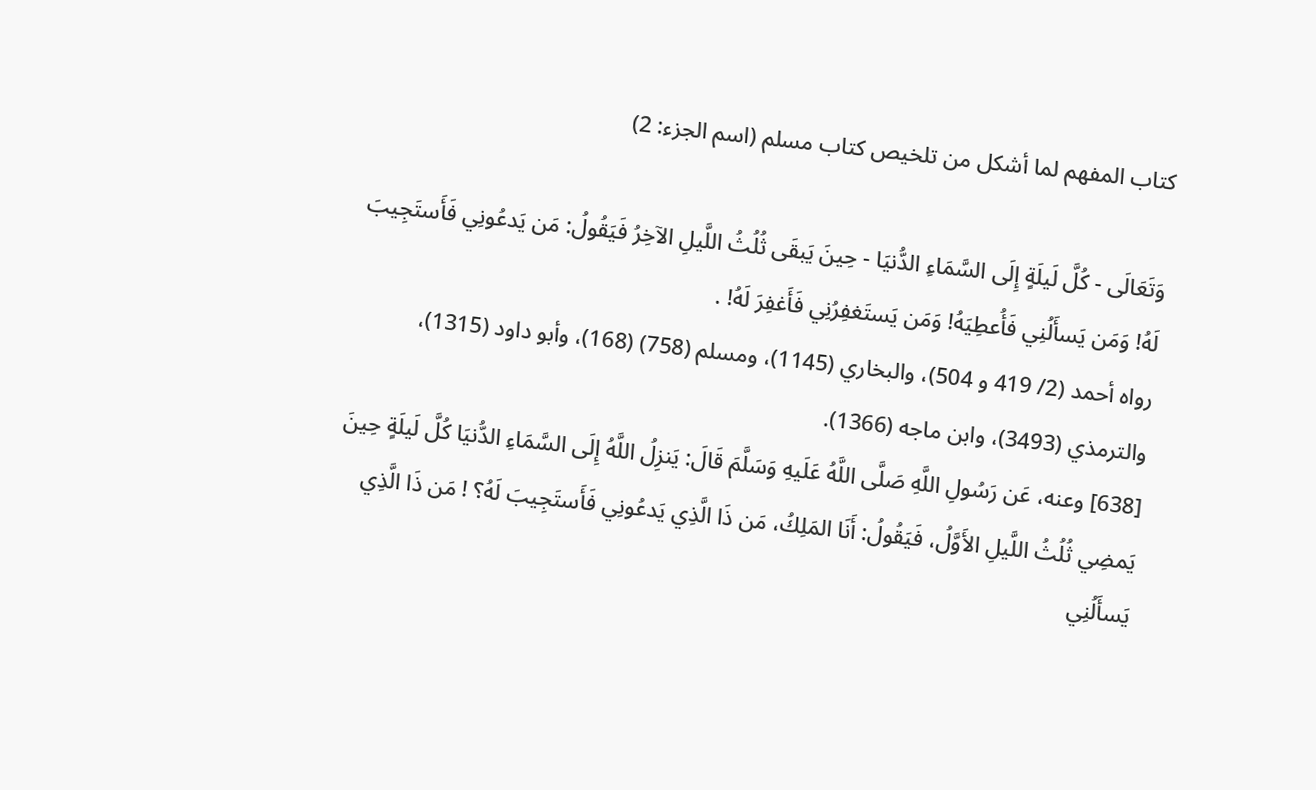كتاب المفهم لما أشكل من تلخيص كتاب مسلم (اسم الجزء: 2)

وَتَعَالَى - كُلَّ لَيلَةٍ إِلَى السَّمَاءِ الدُّنيَا - حِينَ يَبقَى ثُلُثُ اللَّيلِ الآخِرُ فَيَقُولُ: مَن يَدعُونِي فَأَستَجِيبَ لَهُ! وَمَن يَسأَلُنِي فَأُعطِيَهُ! وَمَن يَستَغفِرُنِي فَأَغفِرَ لَهُ! .
رواه أحمد (2/ 419 و 504)، والبخاري (1145)، ومسلم (758) (168)، وأبو داود (1315)، والترمذي (3493)، وابن ماجه (1366).
[638] وعنه، عَن رَسُولِ اللَّهِ صَلَّى اللَّهُ عَلَيهِ وَسَلَّمَ قَالَ: يَنزِلُ اللَّهُ إِلَى السَّمَاءِ الدُّنيَا كُلَّ لَيلَةٍ حِينَ يَمضِي ثُلُثُ اللَّيلِ الأَوَّلُ، فَيَقُولُ: أَنَا المَلِكُ، مَن ذَا الَّذِي يَدعُونِي فَأَستَجِيبَ لَهُ؟ ! مَن ذَا الَّذِي يَسأَلُنِي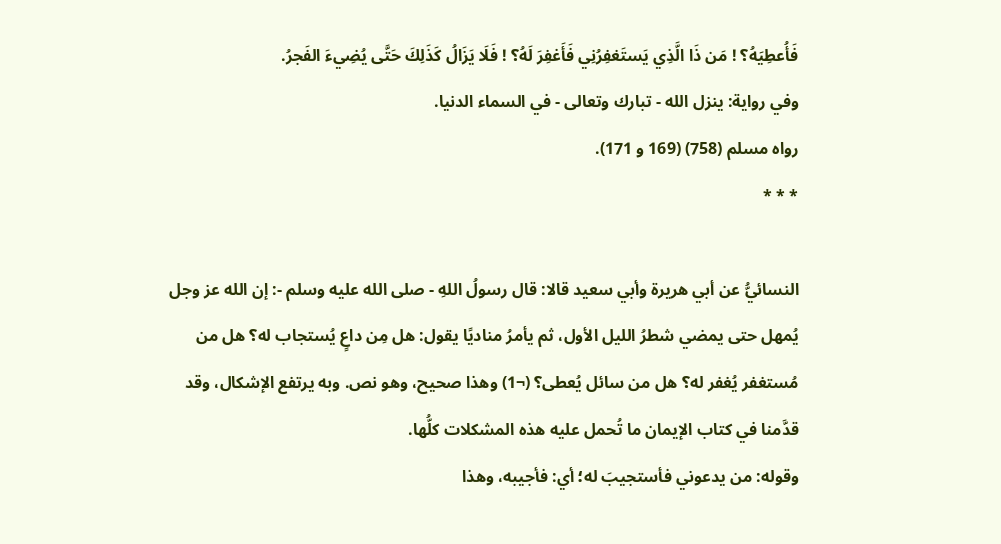فَأُعطِيَهُ؟ ! مَن ذَا الَّذِي يَستَغفِرُنِي فَأَغفِرَ لَهُ؟ ! فَلَا يَزَالُ كَذَلِكَ حَتَّى يُضِيءَ الفَجرُ.
وفي رواية: ينزل الله - تبارك وتعالى - في السماء الدنيا.
رواه مسلم (758) (169 و 171).
* * *

النسائيُّ عن أبي هريرة وأبي سعيد قالا: قال رسولُ اللهِ - صلى الله عليه وسلم -: إن الله عز وجل يُمهل حتى يمضي شطرُ الليل الأول، ثم يأمرُ مناديًا يقول: هل مِن داعٍ يُستجاب له؟ هل من مُستغفر يُغفر له؟ هل من سائل يُعطى؟ (¬1) وهذا صحيح، وهو نص. وبه يرتفع الإشكال، وقد قدَّمنا في كتاب الإيمان ما تُحمل عليه هذه المشكلات كلُّها.
وقوله: من يدعوني فأستجيبَ له؛ أي: فأجيبه، وهذا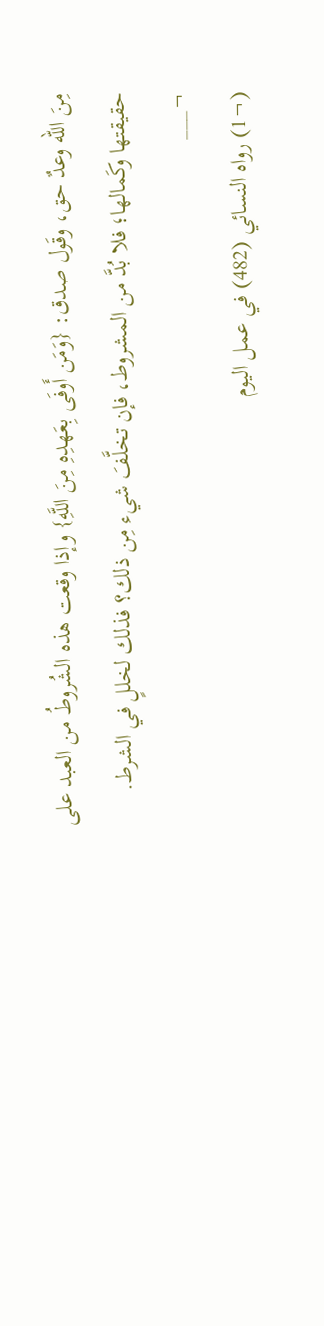مِنَ الله وعدٌ حق، وقَول صدق: {وَمَن أَوفَى بِعَهدِهِ مِنَ اللَّهِ} وإذا وقعت هذه الشُروطُ من العبد على حقيقتها وكَمالها؛ فلا بُدَّ من المشروط، فإن تخلَّفَ شيء مِن ذلك؟ فذلك لخللٍ في الشرط.
¬___
(¬1) رواه النسائي (482) في عمل اليوم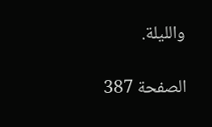والليلة.

الصفحة 387